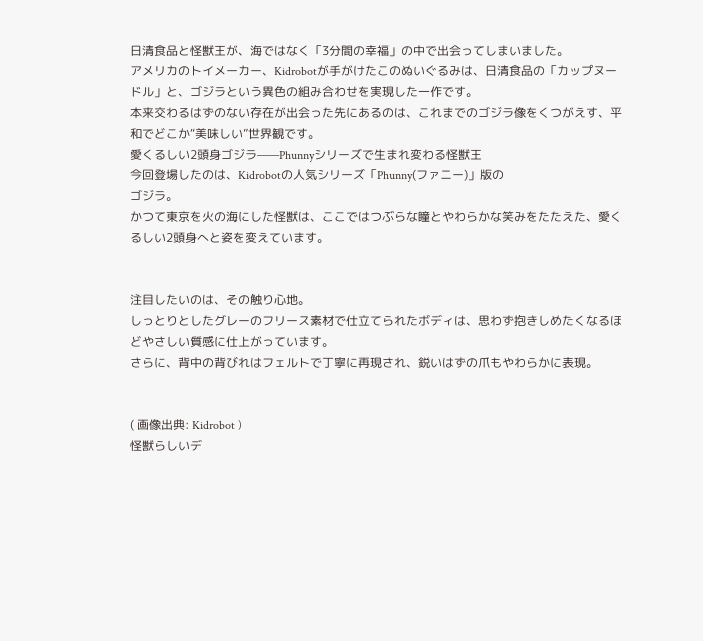日清食品と怪獣王が、海ではなく「3分間の幸福」の中で出会ってしまいました。
アメリカのトイメーカー、Kidrobotが手がけたこのぬいぐるみは、日清食品の「カップヌードル」と、ゴジラという異色の組み合わせを実現した一作です。
本来交わるはずのない存在が出会った先にあるのは、これまでのゴジラ像をくつがえす、平和でどこか“美味しい”世界観です。
愛くるしい2頭身ゴジラ——Phunnyシリーズで生まれ変わる怪獣王
今回登場したのは、Kidrobotの人気シリーズ「Phunny(ファニー)」版の
ゴジラ。
かつて東京を火の海にした怪獣は、ここではつぶらな瞳とやわらかな笑みをたたえた、愛くるしい2頭身へと姿を変えています。


注目したいのは、その触り心地。
しっとりとしたグレーのフリース素材で仕立てられたボディは、思わず抱きしめたくなるほどやさしい質感に仕上がっています。
さらに、背中の背びれはフェルトで丁寧に再現され、鋭いはずの爪もやわらかに表現。


( 画像出典: Kidrobot )
怪獣らしいデ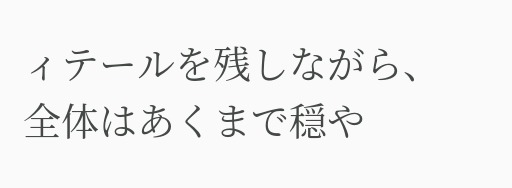ィテールを残しながら、全体はあくまで穏や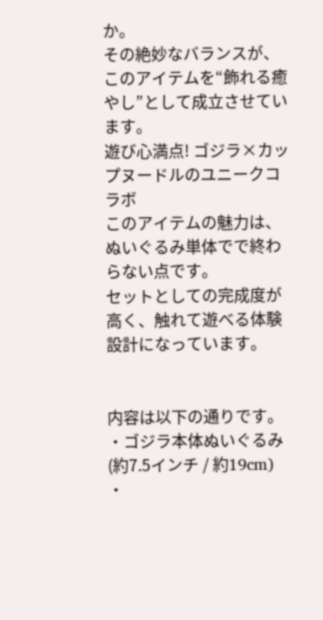か。
その絶妙なバランスが、このアイテムを“飾れる癒やし”として成立させています。
遊び心満点! ゴジラ×カップヌードルのユニークコラボ
このアイテムの魅力は、ぬいぐるみ単体でで終わらない点です。
セットとしての完成度が高く、触れて遊べる体験設計になっています。


内容は以下の通りです。
・ゴジラ本体ぬいぐるみ(約7.5インチ / 約19cm)
・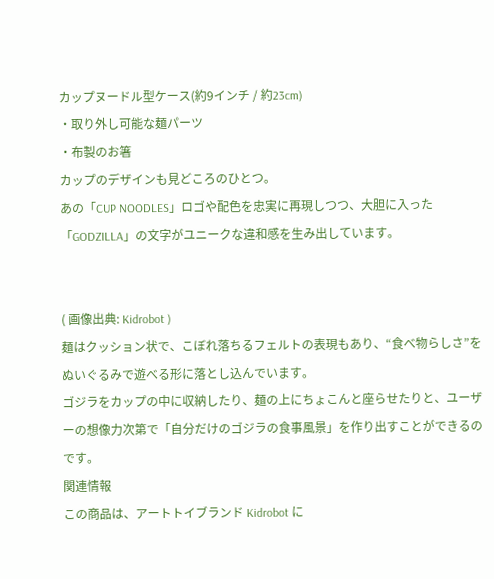カップヌードル型ケース(約9インチ / 約23cm)
・取り外し可能な麺パーツ
・布製のお箸
カップのデザインも見どころのひとつ。
あの「CUP NOODLES」ロゴや配色を忠実に再現しつつ、大胆に入った「GODZILLA」の文字がユニークな違和感を生み出しています。


( 画像出典: Kidrobot )
麺はクッション状で、こぼれ落ちるフェルトの表現もあり、“食べ物らしさ”をぬいぐるみで遊べる形に落とし込んでいます。
ゴジラをカップの中に収納したり、麺の上にちょこんと座らせたりと、ユーザーの想像力次第で「自分だけのゴジラの食事風景」を作り出すことができるのです。
関連情報
この商品は、アートトイブランド Kidrobot に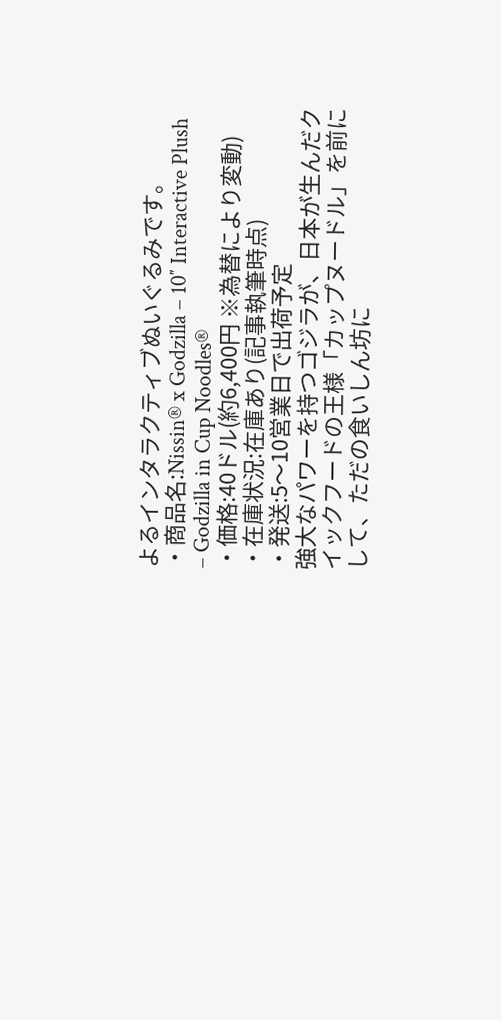よるインタラクティブぬいぐるみです。
・商品名:Nissin® x Godzilla – 10″ Interactive Plush – Godzilla in Cup Noodles®
・価格:40ドル(約6,400円 ※為替により変動)
・在庫状況:在庫あり(記事執筆時点)
・発送:5〜10営業日で出荷予定
強大なパワーを持つゴジラが、日本が生んだクイックフードの王様「カップヌードル」を前にして、ただの食いしん坊に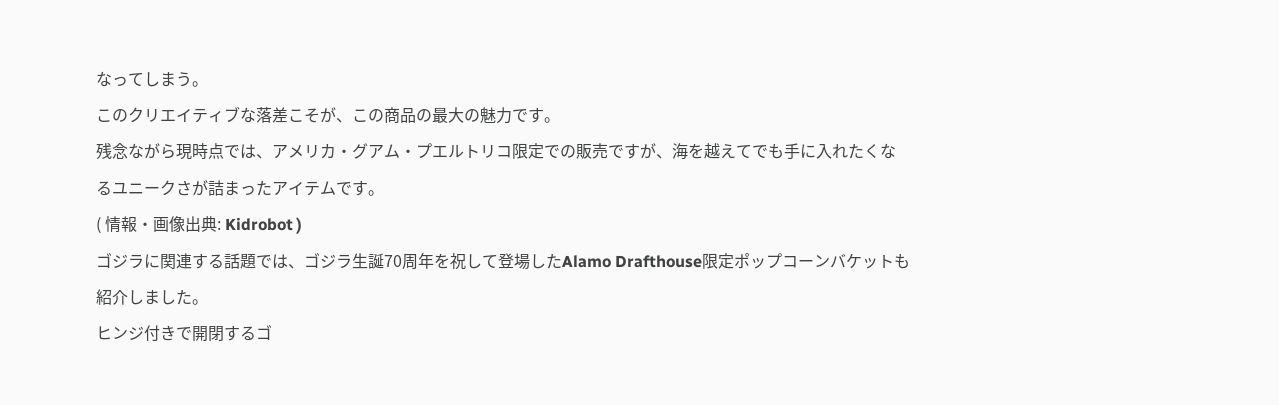なってしまう。
このクリエイティブな落差こそが、この商品の最大の魅力です。
残念ながら現時点では、アメリカ・グアム・プエルトリコ限定での販売ですが、海を越えてでも手に入れたくなるユニークさが詰まったアイテムです。
( 情報・画像出典: Kidrobot )
ゴジラに関連する話題では、ゴジラ生誕70周年を祝して登場したAlamo Drafthouse限定ポップコーンバケットも紹介しました。
ヒンジ付きで開閉するゴ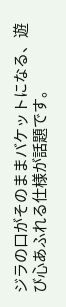ジラの口がそのままバケットになる、遊び心あふれる仕様が話題です。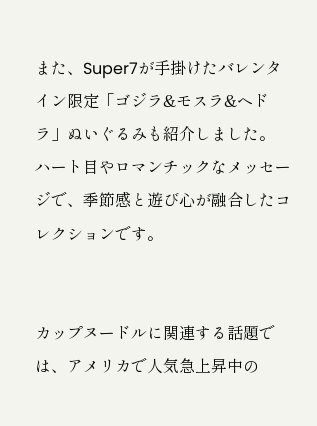また、Super7が手掛けたバレンタイン限定「ゴジラ&モスラ&ヘドラ」ぬいぐるみも紹介しました。
ハート目やロマンチックなメッセージで、季節感と遊び心が融合したコレクションです。


カップヌードルに関連する話題では、アメリカで人気急上昇中の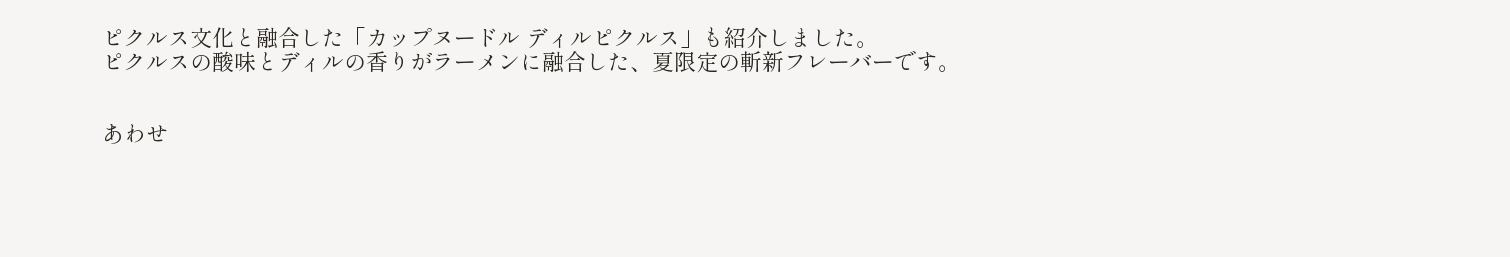ピクルス文化と融合した「カップヌードル ディルピクルス」も紹介しました。
ピクルスの酸味とディルの香りがラーメンに融合した、夏限定の斬新フレーバーです。


あわせ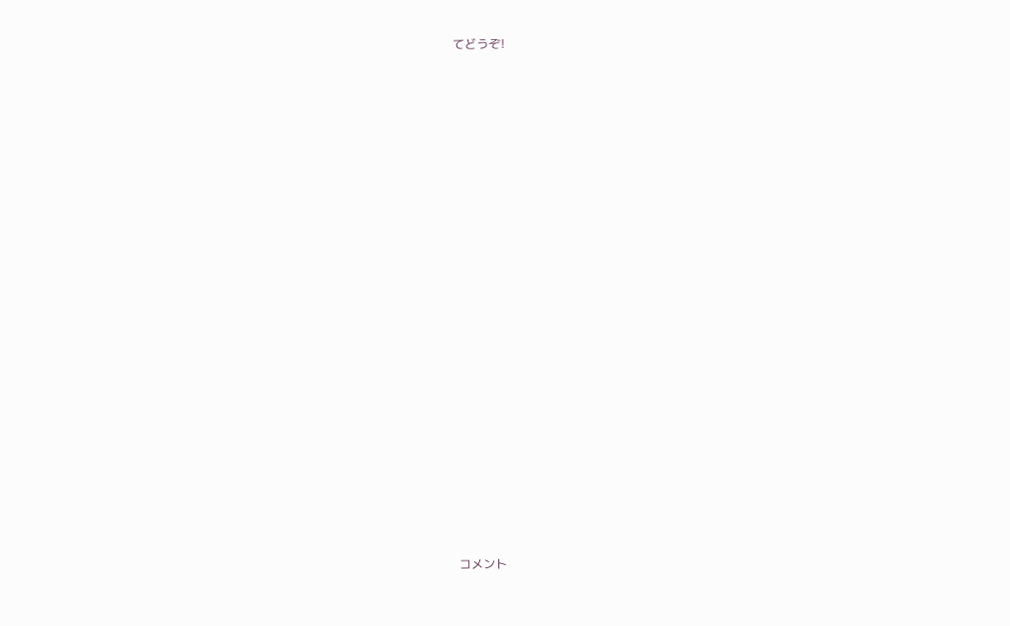てどうぞ!

























コメント